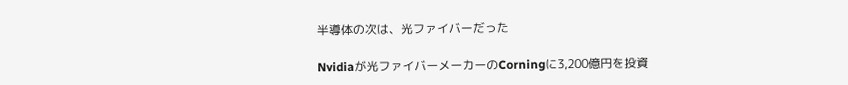半導体の次は、光ファイバーだった

Nvidiaが光ファイバーメーカーのCorningに3,200億円を投資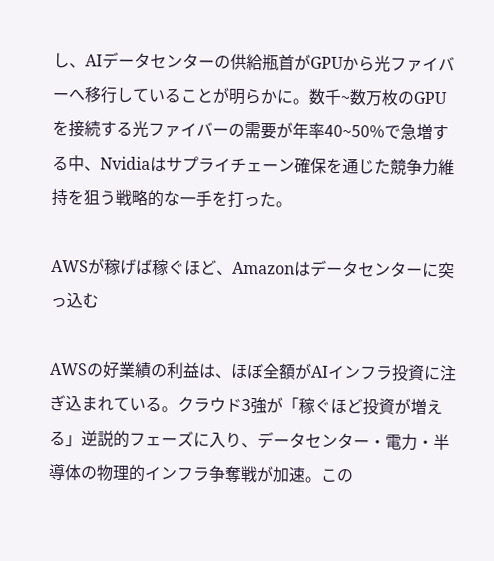し、AIデータセンターの供給瓶首がGPUから光ファイバーへ移行していることが明らかに。数千~数万枚のGPUを接続する光ファイバーの需要が年率40~50%で急増する中、Nvidiaはサプライチェーン確保を通じた競争力維持を狙う戦略的な一手を打った。

AWSが稼げば稼ぐほど、Amazonはデータセンターに突っ込む

AWSの好業績の利益は、ほぼ全額がAIインフラ投資に注ぎ込まれている。クラウド3強が「稼ぐほど投資が増える」逆説的フェーズに入り、データセンター・電力・半導体の物理的インフラ争奪戦が加速。この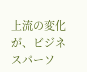上流の変化が、ビジネスパーソ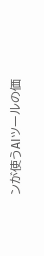ンが使うAIツールの価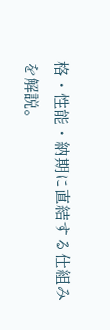格・性能・納期に直結する仕組みを解説。